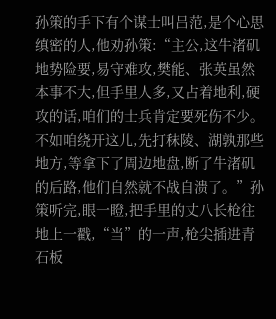孙策的手下有个谋士叫吕范,是个心思缜密的人,他劝孙策:“主公,这牛渚矶地势险要,易守难攻,樊能、张英虽然本事不大,但手里人多,又占着地利,硬攻的话,咱们的士兵肯定要死伤不少。不如咱绕开这儿,先打秣陵、湖孰那些地方,等拿下了周边地盘,断了牛渚矶的后路,他们自然就不战自溃了。”孙策听完,眼一瞪,把手里的丈八长枪往地上一戳,“当”的一声,枪尖插进青石板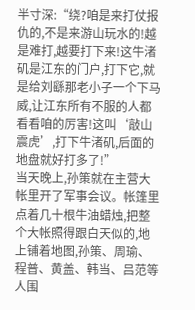半寸深:“绕?咱是来打仗报仇的,不是来游山玩水的!越是难打,越要打下来!这牛渚矶是江东的门户,打下它,就是给刘繇那老小子一个下马威,让江东所有不服的人都看看咱的厉害!这叫‘敲山震虎’,打下牛渚矶,后面的地盘就好打多了!”
当天晚上,孙策就在主营大帐里开了军事会议。帐篷里点着几十根牛油蜡烛,把整个大帐照得跟白天似的,地上铺着地图,孙策、周瑜、程普、黄盖、韩当、吕范等人围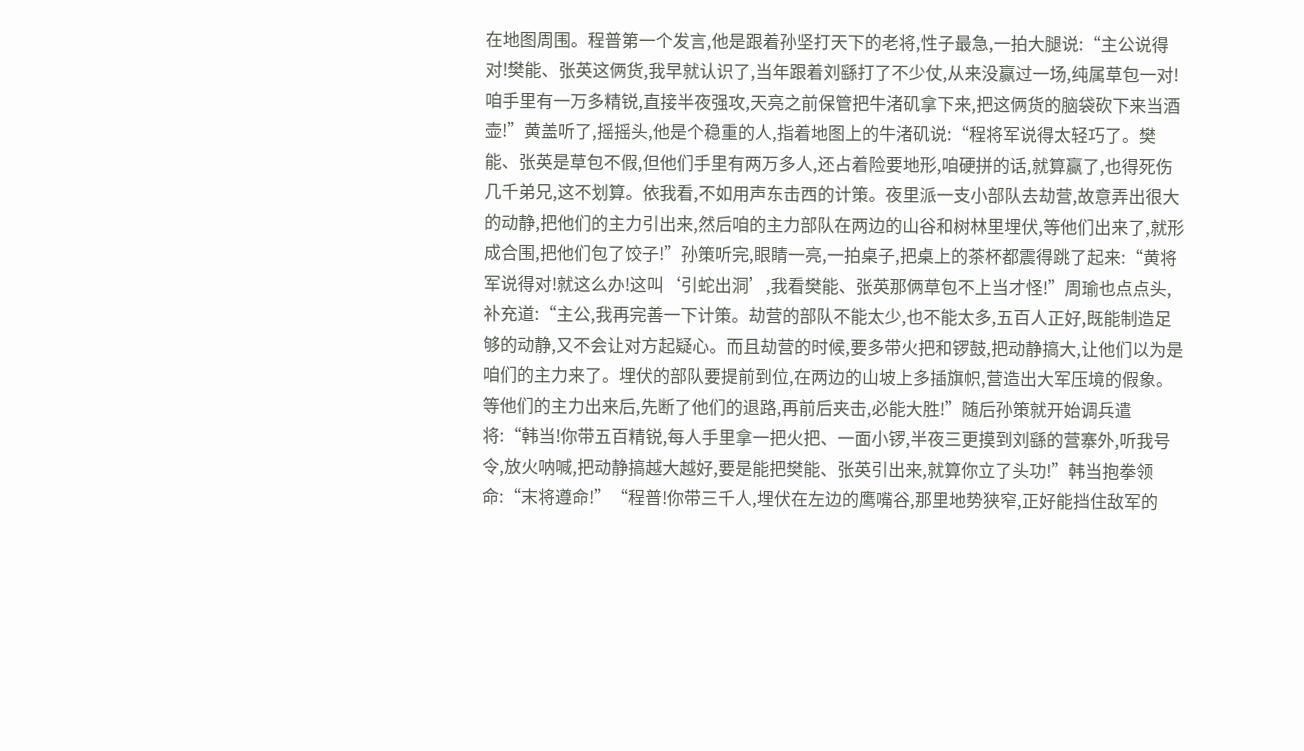在地图周围。程普第一个发言,他是跟着孙坚打天下的老将,性子最急,一拍大腿说:“主公说得对!樊能、张英这俩货,我早就认识了,当年跟着刘繇打了不少仗,从来没赢过一场,纯属草包一对!咱手里有一万多精锐,直接半夜强攻,天亮之前保管把牛渚矶拿下来,把这俩货的脑袋砍下来当酒壶!”黄盖听了,摇摇头,他是个稳重的人,指着地图上的牛渚矶说:“程将军说得太轻巧了。樊能、张英是草包不假,但他们手里有两万多人,还占着险要地形,咱硬拼的话,就算赢了,也得死伤几千弟兄,这不划算。依我看,不如用声东击西的计策。夜里派一支小部队去劫营,故意弄出很大的动静,把他们的主力引出来,然后咱的主力部队在两边的山谷和树林里埋伏,等他们出来了,就形成合围,把他们包了饺子!”孙策听完,眼睛一亮,一拍桌子,把桌上的茶杯都震得跳了起来:“黄将军说得对!就这么办!这叫‘引蛇出洞’,我看樊能、张英那俩草包不上当才怪!”周瑜也点点头,补充道:“主公,我再完善一下计策。劫营的部队不能太少,也不能太多,五百人正好,既能制造足够的动静,又不会让对方起疑心。而且劫营的时候,要多带火把和锣鼓,把动静搞大,让他们以为是咱们的主力来了。埋伏的部队要提前到位,在两边的山坡上多插旗帜,营造出大军压境的假象。等他们的主力出来后,先断了他们的退路,再前后夹击,必能大胜!”随后孙策就开始调兵遣将:“韩当!你带五百精锐,每人手里拿一把火把、一面小锣,半夜三更摸到刘繇的营寨外,听我号令,放火呐喊,把动静搞越大越好,要是能把樊能、张英引出来,就算你立了头功!”韩当抱拳领命:“末将遵命!”“程普!你带三千人,埋伏在左边的鹰嘴谷,那里地势狭窄,正好能挡住敌军的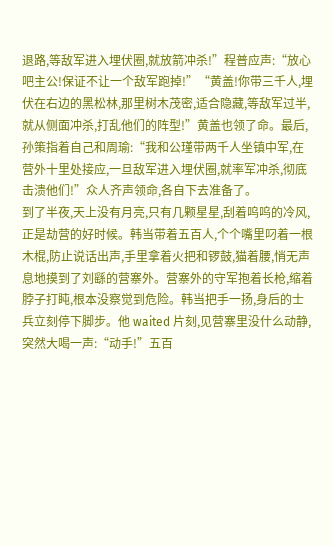退路,等敌军进入埋伏圈,就放箭冲杀!”程普应声:“放心吧主公!保证不让一个敌军跑掉!”“黄盖!你带三千人,埋伏在右边的黑松林,那里树木茂密,适合隐藏,等敌军过半,就从侧面冲杀,打乱他们的阵型!”黄盖也领了命。最后,孙策指着自己和周瑜:“我和公瑾带两千人坐镇中军,在营外十里处接应,一旦敌军进入埋伏圈,就率军冲杀,彻底击溃他们!”众人齐声领命,各自下去准备了。
到了半夜,天上没有月亮,只有几颗星星,刮着呜呜的冷风,正是劫营的好时候。韩当带着五百人,个个嘴里叼着一根木棍,防止说话出声,手里拿着火把和锣鼓,猫着腰,悄无声息地摸到了刘繇的营寨外。营寨外的守军抱着长枪,缩着脖子打盹,根本没察觉到危险。韩当把手一扬,身后的士兵立刻停下脚步。他 waited 片刻,见营寨里没什么动静,突然大喝一声:“动手!”五百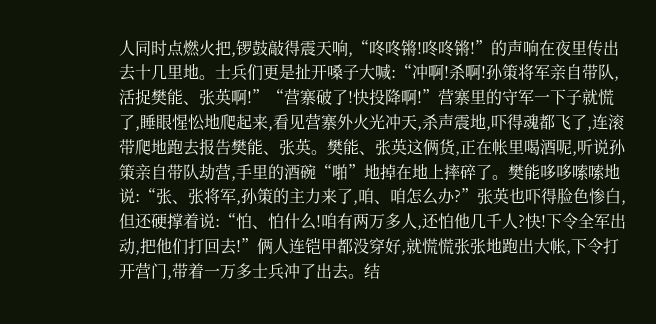人同时点燃火把,锣鼓敲得震天响,“咚咚锵!咚咚锵!”的声响在夜里传出去十几里地。士兵们更是扯开嗓子大喊:“冲啊!杀啊!孙策将军亲自带队,活捉樊能、张英啊!”“营寨破了!快投降啊!”营寨里的守军一下子就慌了,睡眼惺忪地爬起来,看见营寨外火光冲天,杀声震地,吓得魂都飞了,连滚带爬地跑去报告樊能、张英。樊能、张英这俩货,正在帐里喝酒呢,听说孙策亲自带队劫营,手里的酒碗“啪”地掉在地上摔碎了。樊能哆哆嗦嗦地说:“张、张将军,孙策的主力来了,咱、咱怎么办?”张英也吓得脸色惨白,但还硬撑着说:“怕、怕什么!咱有两万多人,还怕他几千人?快!下令全军出动,把他们打回去!”俩人连铠甲都没穿好,就慌慌张张地跑出大帐,下令打开营门,带着一万多士兵冲了出去。结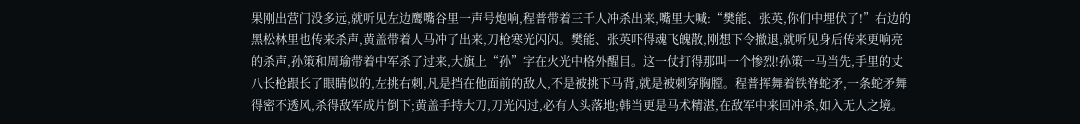果刚出营门没多远,就听见左边鹰嘴谷里一声号炮响,程普带着三千人冲杀出来,嘴里大喊:“樊能、张英,你们中埋伏了!”右边的黑松林里也传来杀声,黄盖带着人马冲了出来,刀枪寒光闪闪。樊能、张英吓得魂飞魄散,刚想下令撤退,就听见身后传来更响亮的杀声,孙策和周瑜带着中军杀了过来,大旗上“孙”字在火光中格外醒目。这一仗打得那叫一个惨烈!孙策一马当先,手里的丈八长枪跟长了眼睛似的,左挑右刺,凡是挡在他面前的敌人,不是被挑下马背,就是被刺穿胸膛。程普挥舞着铁脊蛇矛,一条蛇矛舞得密不透风,杀得敌军成片倒下;黄盖手持大刀,刀光闪过,必有人头落地;韩当更是马术精湛,在敌军中来回冲杀,如入无人之境。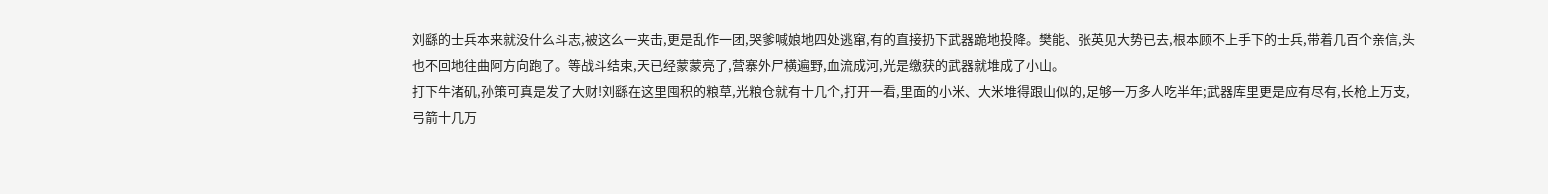刘繇的士兵本来就没什么斗志,被这么一夹击,更是乱作一团,哭爹喊娘地四处逃窜,有的直接扔下武器跪地投降。樊能、张英见大势已去,根本顾不上手下的士兵,带着几百个亲信,头也不回地往曲阿方向跑了。等战斗结束,天已经蒙蒙亮了,营寨外尸横遍野,血流成河,光是缴获的武器就堆成了小山。
打下牛渚矶,孙策可真是发了大财!刘繇在这里囤积的粮草,光粮仓就有十几个,打开一看,里面的小米、大米堆得跟山似的,足够一万多人吃半年;武器库里更是应有尽有,长枪上万支,弓箭十几万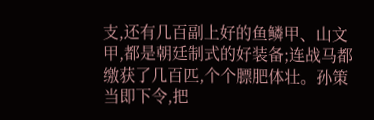支,还有几百副上好的鱼鳞甲、山文甲,都是朝廷制式的好装备;连战马都缴获了几百匹,个个膘肥体壮。孙策当即下令,把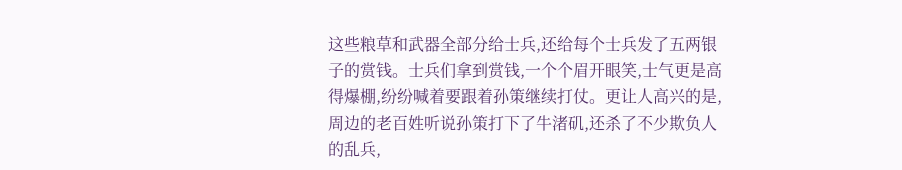这些粮草和武器全部分给士兵,还给每个士兵发了五两银子的赏钱。士兵们拿到赏钱,一个个眉开眼笑,士气更是高得爆棚,纷纷喊着要跟着孙策继续打仗。更让人高兴的是,周边的老百姓听说孙策打下了牛渚矶,还杀了不少欺负人的乱兵,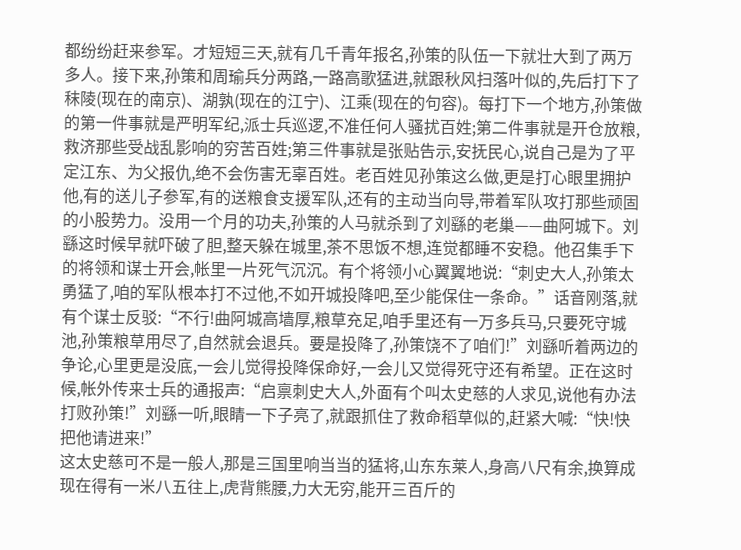都纷纷赶来参军。才短短三天,就有几千青年报名,孙策的队伍一下就壮大到了两万多人。接下来,孙策和周瑜兵分两路,一路高歌猛进,就跟秋风扫落叶似的,先后打下了秣陵(现在的南京)、湖孰(现在的江宁)、江乘(现在的句容)。每打下一个地方,孙策做的第一件事就是严明军纪,派士兵巡逻,不准任何人骚扰百姓;第二件事就是开仓放粮,救济那些受战乱影响的穷苦百姓;第三件事就是张贴告示,安抚民心,说自己是为了平定江东、为父报仇,绝不会伤害无辜百姓。老百姓见孙策这么做,更是打心眼里拥护他,有的送儿子参军,有的送粮食支援军队,还有的主动当向导,带着军队攻打那些顽固的小股势力。没用一个月的功夫,孙策的人马就杀到了刘繇的老巢——曲阿城下。刘繇这时候早就吓破了胆,整天躲在城里,茶不思饭不想,连觉都睡不安稳。他召集手下的将领和谋士开会,帐里一片死气沉沉。有个将领小心翼翼地说:“刺史大人,孙策太勇猛了,咱的军队根本打不过他,不如开城投降吧,至少能保住一条命。”话音刚落,就有个谋士反驳:“不行!曲阿城高墙厚,粮草充足,咱手里还有一万多兵马,只要死守城池,孙策粮草用尽了,自然就会退兵。要是投降了,孙策饶不了咱们!”刘繇听着两边的争论,心里更是没底,一会儿觉得投降保命好,一会儿又觉得死守还有希望。正在这时候,帐外传来士兵的通报声:“启禀刺史大人,外面有个叫太史慈的人求见,说他有办法打败孙策!”刘繇一听,眼睛一下子亮了,就跟抓住了救命稻草似的,赶紧大喊:“快!快把他请进来!”
这太史慈可不是一般人,那是三国里响当当的猛将,山东东莱人,身高八尺有余,换算成现在得有一米八五往上,虎背熊腰,力大无穷,能开三百斤的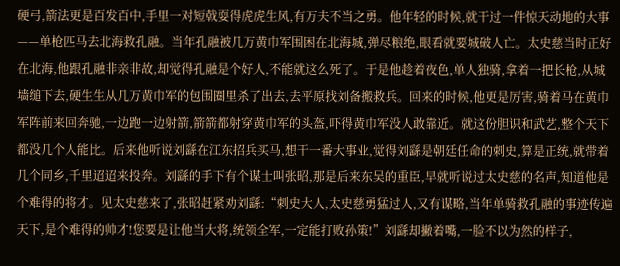硬弓,箭法更是百发百中,手里一对短戟耍得虎虎生风,有万夫不当之勇。他年轻的时候,就干过一件惊天动地的大事——单枪匹马去北海救孔融。当年孔融被几万黄巾军围困在北海城,弹尽粮绝,眼看就要城破人亡。太史慈当时正好在北海,他跟孔融非亲非故,却觉得孔融是个好人,不能就这么死了。于是他趁着夜色,单人独骑,拿着一把长枪,从城墙缒下去,硬生生从几万黄巾军的包围圈里杀了出去,去平原找刘备搬救兵。回来的时候,他更是厉害,骑着马在黄巾军阵前来回奔驰,一边跑一边射箭,箭箭都射穿黄巾军的头盔,吓得黄巾军没人敢靠近。就这份胆识和武艺,整个天下都没几个人能比。后来他听说刘繇在江东招兵买马,想干一番大事业,觉得刘繇是朝廷任命的刺史,算是正统,就带着几个同乡,千里迢迢来投奔。刘繇的手下有个谋士叫张昭,那是后来东吴的重臣,早就听说过太史慈的名声,知道他是个难得的将才。见太史慈来了,张昭赶紧劝刘繇:“刺史大人,太史慈勇猛过人,又有谋略,当年单骑救孔融的事迹传遍天下,是个难得的帅才!您要是让他当大将,统领全军,一定能打败孙策!”刘繇却撇着嘴,一脸不以为然的样子,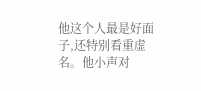他这个人最是好面子,还特别看重虚名。他小声对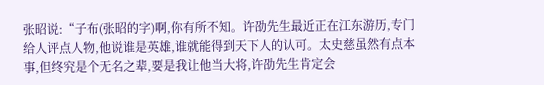张昭说:“子布(张昭的字)啊,你有所不知。许劭先生最近正在江东游历,专门给人评点人物,他说谁是英雄,谁就能得到天下人的认可。太史慈虽然有点本事,但终究是个无名之辈,要是我让他当大将,许劭先生肯定会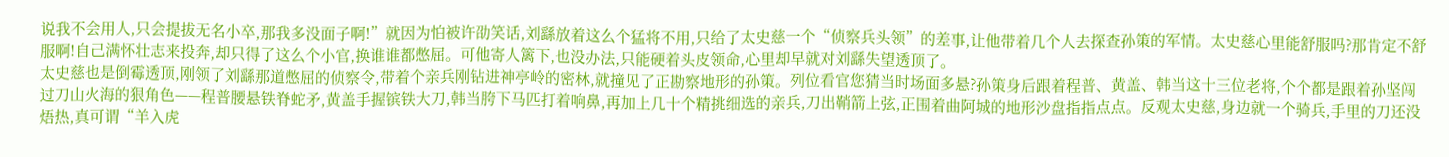说我不会用人,只会提拔无名小卒,那我多没面子啊!”就因为怕被许劭笑话,刘繇放着这么个猛将不用,只给了太史慈一个“侦察兵头领”的差事,让他带着几个人去探查孙策的军情。太史慈心里能舒服吗?那肯定不舒服啊!自己满怀壮志来投奔,却只得了这么个小官,换谁谁都憋屈。可他寄人篱下,也没办法,只能硬着头皮领命,心里却早就对刘繇失望透顶了。
太史慈也是倒霉透顶,刚领了刘繇那道憋屈的侦察令,带着个亲兵刚钻进神亭岭的密林,就撞见了正勘察地形的孙策。列位看官您猜当时场面多悬?孙策身后跟着程普、黄盖、韩当这十三位老将,个个都是跟着孙坚闯过刀山火海的狠角色——程普腰悬铁脊蛇矛,黄盖手握镔铁大刀,韩当胯下马匹打着响鼻,再加上几十个精挑细选的亲兵,刀出鞘箭上弦,正围着曲阿城的地形沙盘指指点点。反观太史慈,身边就一个骑兵,手里的刀还没焐热,真可谓“羊入虎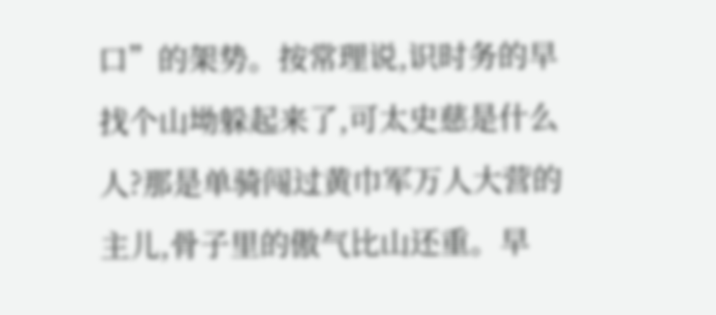口”的架势。按常理说,识时务的早找个山坳躲起来了,可太史慈是什么人?那是单骑闯过黄巾军万人大营的主儿,骨子里的傲气比山还重。早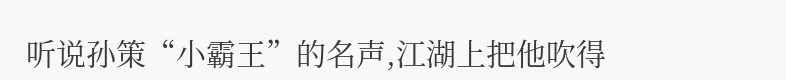听说孙策“小霸王”的名声,江湖上把他吹得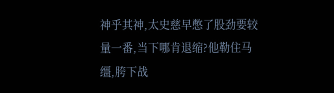神乎其神,太史慈早憋了股劲要较量一番,当下哪肯退缩?他勒住马缰,胯下战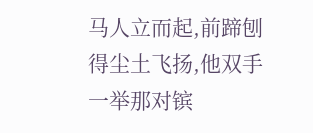马人立而起,前蹄刨得尘土飞扬,他双手一举那对镔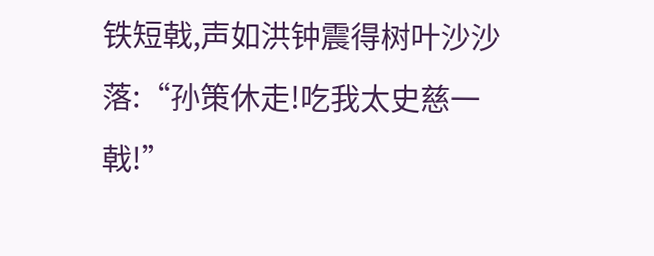铁短戟,声如洪钟震得树叶沙沙落:“孙策休走!吃我太史慈一戟!”